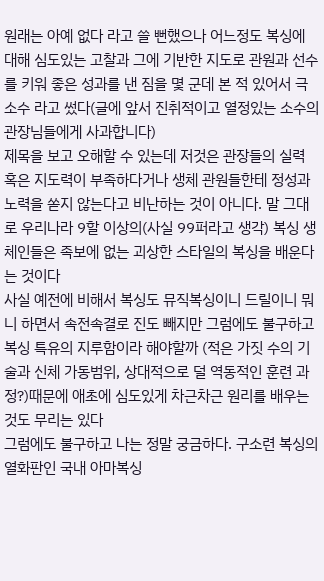원래는 아예 없다 라고 쓸 뻔했으나 어느정도 복싱에 대해 심도있는 고찰과 그에 기반한 지도로 관원과 선수를 키워 좋은 성과를 낸 짐을 몇 군데 본 적 있어서 극소수 라고 썼다(글에 앞서 진취적이고 열정있는 소수의 관장님들에게 사과합니다)
제목을 보고 오해할 수 있는데 저것은 관장들의 실력 혹은 지도력이 부족하다거나 생체 관원들한테 정성과 노력을 쏟지 않는다고 비난하는 것이 아니다. 말 그대로 우리나라 9할 이상의(사실 99퍼라고 생각) 복싱 생체인들은 족보에 없는 괴상한 스타일의 복싱을 배운다는 것이다
사실 예전에 비해서 복싱도 뮤직복싱이니 드릴이니 뭐니 하면서 속전속결로 진도 빼지만 그럼에도 불구하고 복싱 특유의 지루함이라 해야할까 (적은 가짓 수의 기술과 신체 가동범위, 상대적으로 덜 역동적인 훈련 과정?)때문에 애초에 심도있게 차근차근 원리를 배우는 것도 무리는 있다
그럼에도 불구하고 나는 정말 궁금하다. 구소련 복싱의 열화판인 국내 아마복싱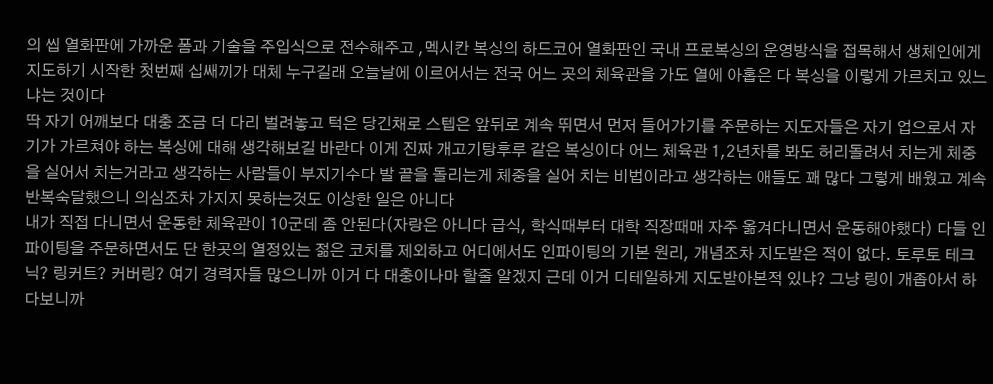의 씹 열화판에 가까운 폼과 기술을 주입식으로 전수해주고 ,멕시칸 복싱의 하드코어 열화판인 국내 프로복싱의 운영방식을 접목해서 생체인에게 지도하기 시작한 첫번째 십쌔끼가 대체 누구길래 오늘날에 이르어서는 전국 어느 곳의 체육관을 가도 열에 아홉은 다 복싱을 이렇게 가르치고 있느냐는 것이다
딱 자기 어깨보다 대충 조금 더 다리 벌려놓고 턱은 당긴채로 스텝은 앞뒤로 계속 뛰면서 먼저 들어가기를 주문하는 지도자들은 자기 업으로서 자기가 가르쳐야 하는 복싱에 대해 생각해보길 바란다 이게 진짜 개고기탕후루 같은 복싱이다 어느 체육관 1,2년차를 봐도 허리돌려서 치는게 체중을 실어서 치는거라고 생각하는 사람들이 부지기수다 발 끝을 돌리는게 체중을 실어 치는 비법이라고 생각하는 애들도 꽤 많다 그렇게 배웠고 계속 반복숙달했으니 의심조차 가지지 못하는것도 이상한 일은 아니다
내가 직접 다니면서 운동한 체육관이 10군데 좀 안된다(자랑은 아니다 급식, 학식때부터 대학 직장때매 자주 옮겨다니면서 운동해야했다) 다들 인파이팅을 주문하면서도 단 한곳의 열정있는 젊은 코치를 제외하고 어디에서도 인파이팅의 기본 원리, 개념조차 지도받은 적이 없다. 토루토 테크닉? 링커트? 커버링? 여기 경력자들 많으니까 이거 다 대충이나마 할줄 알겠지 근데 이거 디테일하게 지도받아본적 있냐? 그냥 링이 개좁아서 하다보니까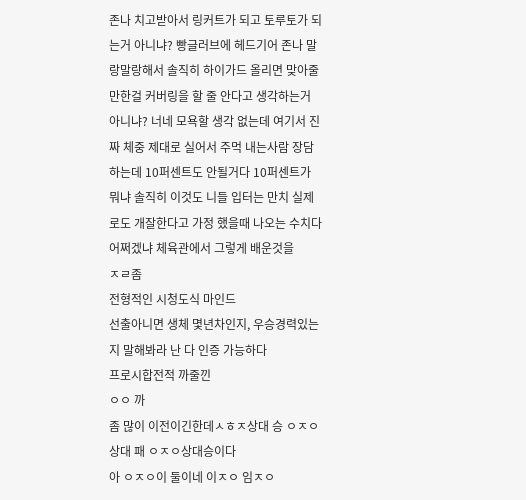존나 치고받아서 링커트가 되고 토루토가 되는거 아니냐? 빵글러브에 헤드기어 존나 말랑말랑해서 솔직히 하이가드 올리면 맞아줄만한걸 커버링을 할 줄 안다고 생각하는거 아니냐? 너네 모욕할 생각 없는데 여기서 진짜 체중 제대로 실어서 주먹 내는사람 장담하는데 10퍼센트도 안될거다 10퍼센트가 뭐냐 솔직히 이것도 니들 입터는 만치 실제로도 개잘한다고 가정 했을때 나오는 수치다
어쩌겠냐 체육관에서 그렇게 배운것을
ㅈㄹ좀
전형적인 시청도식 마인드
선출아니면 생체 몇년차인지, 우승경력있는지 말해봐라 난 다 인증 가능하다
프로시합전적 까줄낀
ㅇㅇ 까
좀 많이 이전이긴한데ㅅㅎㅈ상대 승 ㅇㅈㅇ상대 패 ㅇㅈㅇ상대승이다
아 ㅇㅈㅇ이 둘이네 이ㅈㅇ 임ㅈㅇ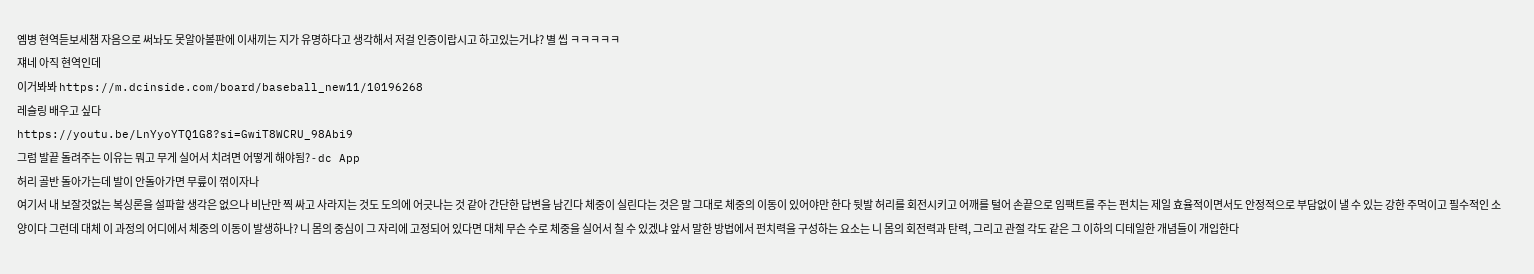옘병 현역듣보세챔 자음으로 써놔도 못알아볼판에 이새끼는 지가 유명하다고 생각해서 저걸 인증이랍시고 하고있는거냐? 별 씹 ㅋㅋㅋㅋㅋ
쟤네 아직 현역인데
이거봐봐 https://m.dcinside.com/board/baseball_new11/10196268
레슬링 배우고 싶다
https://youtu.be/LnYyoYTQ1G8?si=GwiT8WCRU_98Abi9
그럼 발끝 돌려주는 이유는 뭐고 무게 실어서 치려면 어떻게 해야됨? - dc App
허리 골반 돌아가는데 발이 안돌아가면 무릎이 꺾이자나
여기서 내 보잘것없는 복싱론을 설파할 생각은 없으나 비난만 찍 싸고 사라지는 것도 도의에 어긋나는 것 같아 간단한 답변을 남긴다 체중이 실린다는 것은 말 그대로 체중의 이동이 있어야만 한다 뒷발 허리를 회전시키고 어깨를 털어 손끝으로 임팩트를 주는 펀치는 제일 효율적이면서도 안정적으로 부담없이 낼 수 있는 강한 주먹이고 필수적인 소양이다 그런데 대체 이 과정의 어디에서 체중의 이동이 발생하나? 니 몸의 중심이 그 자리에 고정되어 있다면 대체 무슨 수로 체중을 실어서 칠 수 있겠냐 앞서 말한 방법에서 펀치력을 구성하는 요소는 니 몸의 회전력과 탄력, 그리고 관절 각도 같은 그 이하의 디테일한 개념들이 개입한다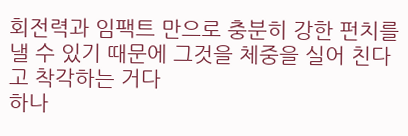회전력과 임팩트 만으로 충분히 강한 펀치를 낼 수 있기 때문에 그것을 체중을 실어 친다고 착각하는 거다
하나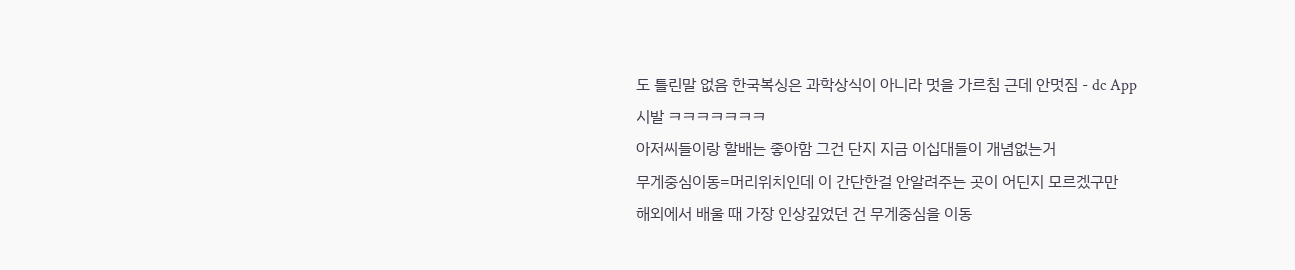도 틀린말 없음 한국복싱은 과학상식이 아니라 멋을 가르침 근데 안멋짐 - dc App
시발 ㅋㅋㅋㅋㅋㅋㅋ
아저씨들이랑 할배는 좋아함 그건 단지 지금 이십대들이 개념없는거
무게중심이동=머리위치인데 이 간단한걸 안알려주는 곳이 어딘지 모르겠구만
해외에서 배울 때 가장 인상깊었던 건 무게중심을 이동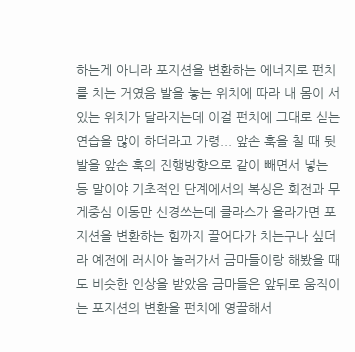하는게 아니라 포지션을 변환하는 에너지로 펀치를 치는 거였음 발을 놓는 위치에 따라 내 몸이 서있는 위치가 달라지는데 이걸 펀치에 그대로 싣는 연습을 많이 하더라고 가령... 앞손 훅을 칠 때 뒷발을 앞손 훅의 진행방향으로 같이 빼면서 넣는 등 말이야 기초적인 단계에서의 복싱은 회전과 무게중심 이동만 신경쓰는데 클라스가 올라가면 포지션을 변환하는 힘까지 끌어다가 치는구나 싶더라 예전에 러시아 놀러가서 금마들이랑 해봤을 때도 비슷한 인상을 받았음 금마들은 앞뒤로 움직이는 포지션의 변환을 펀치에 영끌해서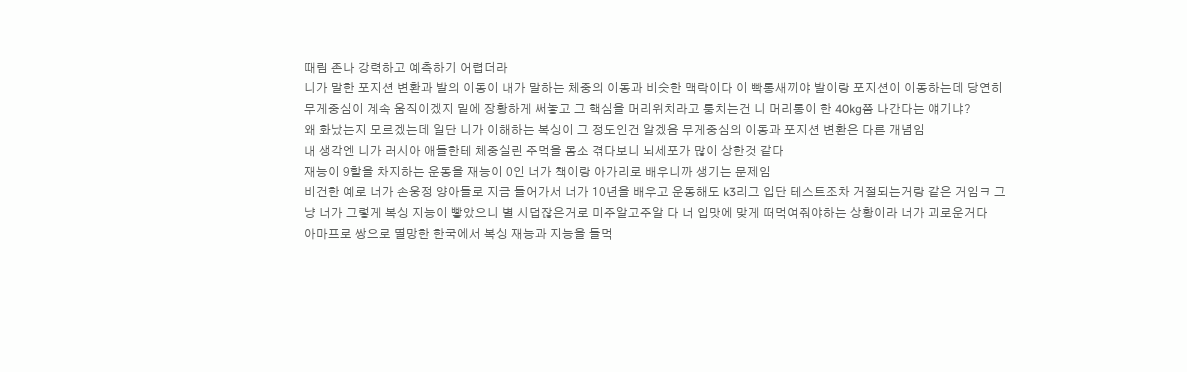때림 존나 강력하고 예측하기 어렵더라
니가 말한 포지션 변환과 발의 이동이 내가 말하는 체중의 이동과 비슷한 맥락이다 이 빡통새끼야 발이랑 포지션이 이동하는데 당연히 무게중심이 계속 움직이겠지 밑에 장황하게 써놓고 그 핵심을 머리위치라고 퉁치는건 니 머리통이 한 40kg쯤 나간다는 얘기냐?
왜 화났는지 모르겠는데 일단 니가 이해하는 복싱이 그 정도인건 알겠음 무게중심의 이동과 포지션 변환은 다른 개념임
내 생각엔 니가 러시아 애들한테 체중실린 주먹을 몸소 겪다보니 뇌세포가 많이 상한것 같다
재능이 9할을 차지하는 운동을 재능이 0인 너가 책이랑 아가리로 배우니까 생기는 문제임
비건한 예로 너가 손웅정 양아들로 지금 들어가서 너가 10년을 배우고 운동해도 k3리그 입단 테스트조차 거절되는거랑 같은 거임ㅋ 그냥 너가 그렇게 복싱 지능이 빻았으니 별 시덥잖은거로 미주알고주알 다 너 입맛에 맞게 떠먹여줘야하는 상황이라 너가 괴로운거다
아마프로 쌍으로 멸망한 한국에서 복싱 재능과 지능을 들먹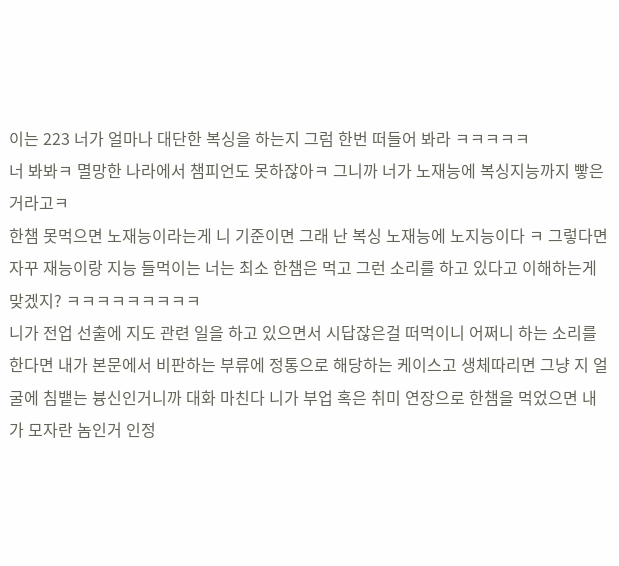이는 223 너가 얼마나 대단한 복싱을 하는지 그럼 한번 떠들어 봐라 ㅋㅋㅋㅋㅋ
너 봐봐ㅋ 멸망한 나라에서 챔피언도 못하잖아ㅋ 그니까 너가 노재능에 복싱지능까지 빻은거라고ㅋ
한챔 못먹으면 노재능이라는게 니 기준이면 그래 난 복싱 노재능에 노지능이다 ㅋ 그렇다면 자꾸 재능이랑 지능 들먹이는 너는 최소 한챔은 먹고 그런 소리를 하고 있다고 이해하는게 맞겠지? ㅋㅋㅋㅋㅋㅋㅋㅋㅋ
니가 전업 선출에 지도 관련 일을 하고 있으면서 시답잖은걸 떠먹이니 어쩌니 하는 소리를 한다면 내가 본문에서 비판하는 부류에 정통으로 해당하는 케이스고 생체따리면 그냥 지 얼굴에 침뱉는 븅신인거니까 대화 마친다 니가 부업 혹은 취미 연장으로 한챔을 먹었으면 내가 모자란 놈인거 인정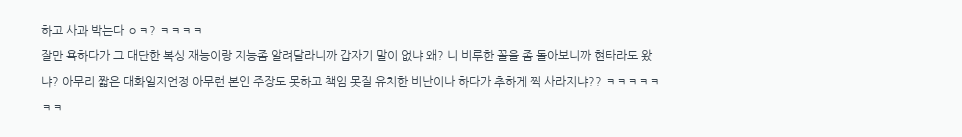하고 사과 박는다 ㅇㅋ? ㅋㅋㅋㅋ
잘만 욕하다가 그 대단한 복싱 재능이랑 지능좀 알려달라니까 갑자기 말이 없냐 왜? 니 비루한 꼴을 좀 돌아보니까 현타라도 왔냐? 아무리 짧은 대화일지언정 아무런 본인 주장도 못하고 책임 못질 유치한 비난이나 하다가 추하게 찍 사라지냐?? ㅋㅋㅋㅋㅋㅋㅋ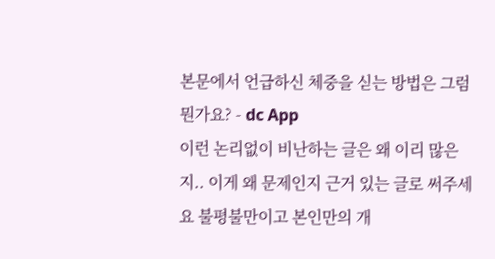본문에서 언급하신 체중을 싣는 방법은 그럼 뭔가요? - dc App
이런 논리없이 비난하는 글은 왜 이리 많은지.. 이게 왜 문제인지 근거 있는 글로 써주세요 불평불만이고 본인만의 개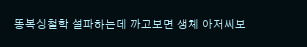똥복싱철학 설파하는데 까고보면 생체 아저씨보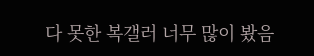다 못한 복갤러 너무 많이 봤음